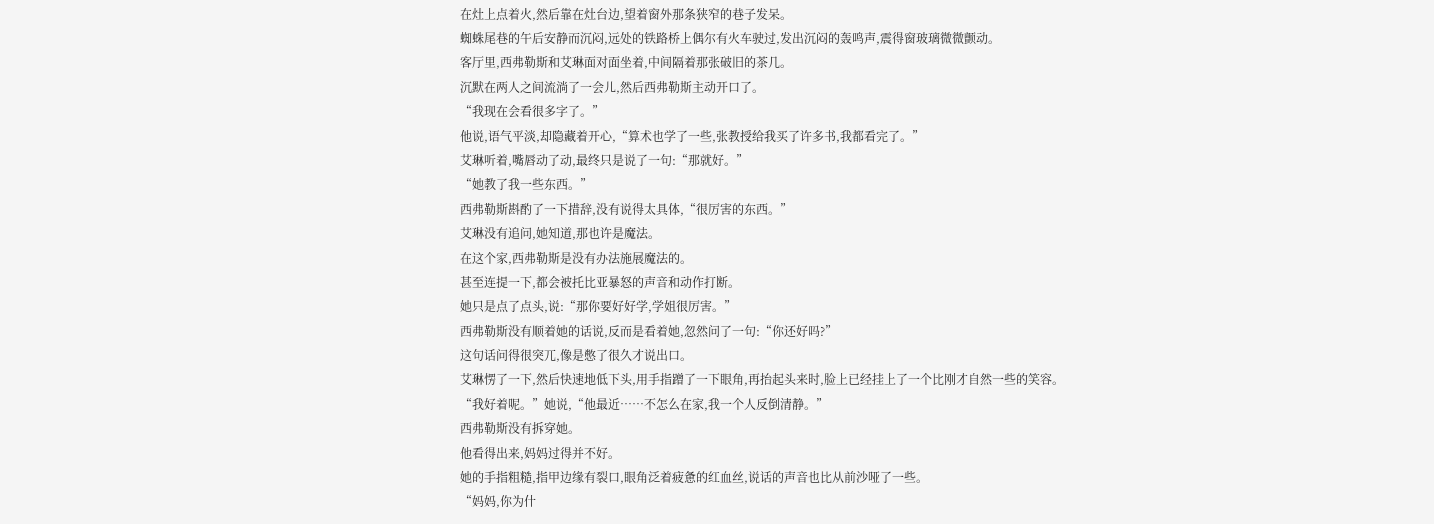在灶上点着火,然后靠在灶台边,望着窗外那条狭窄的巷子发呆。
蜘蛛尾巷的午后安静而沉闷,远处的铁路桥上偶尔有火车驶过,发出沉闷的轰鸣声,震得窗玻璃微微颤动。
客厅里,西弗勒斯和艾琳面对面坐着,中间隔着那张破旧的茶几。
沉默在两人之间流淌了一会儿,然后西弗勒斯主动开口了。
“我现在会看很多字了。”
他说,语气平淡,却隐藏着开心,“算术也学了一些,张教授给我买了许多书,我都看完了。”
艾琳听着,嘴唇动了动,最终只是说了一句:“那就好。”
“她教了我一些东西。”
西弗勒斯斟酌了一下措辞,没有说得太具体,“很厉害的东西。”
艾琳没有追问,她知道,那也许是魔法。
在这个家,西弗勒斯是没有办法施展魔法的。
甚至连提一下,都会被托比亚暴怒的声音和动作打断。
她只是点了点头,说:“那你要好好学,学姐很厉害。”
西弗勒斯没有顺着她的话说,反而是看着她,忽然问了一句:“你还好吗?”
这句话问得很突兀,像是憋了很久才说出口。
艾琳愣了一下,然后快速地低下头,用手指蹭了一下眼角,再抬起头来时,脸上已经挂上了一个比刚才自然一些的笑容。
“我好着呢。”她说,“他最近……不怎么在家,我一个人反倒清静。”
西弗勒斯没有拆穿她。
他看得出来,妈妈过得并不好。
她的手指粗糙,指甲边缘有裂口,眼角泛着疲惫的红血丝,说话的声音也比从前沙哑了一些。
“妈妈,你为什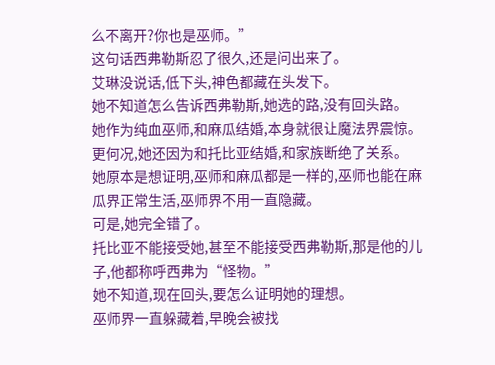么不离开?你也是巫师。”
这句话西弗勒斯忍了很久,还是问出来了。
艾琳没说话,低下头,神色都藏在头发下。
她不知道怎么告诉西弗勒斯,她选的路,没有回头路。
她作为纯血巫师,和麻瓜结婚,本身就很让魔法界震惊。
更何况,她还因为和托比亚结婚,和家族断绝了关系。
她原本是想证明,巫师和麻瓜都是一样的,巫师也能在麻瓜界正常生活,巫师界不用一直隐藏。
可是,她完全错了。
托比亚不能接受她,甚至不能接受西弗勒斯,那是他的儿子,他都称呼西弗为“怪物。”
她不知道,现在回头,要怎么证明她的理想。
巫师界一直躲藏着,早晚会被找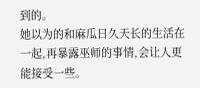到的。
她以为的和麻瓜日久天长的生活在一起,再暴露巫师的事情,会让人更能接受一些。